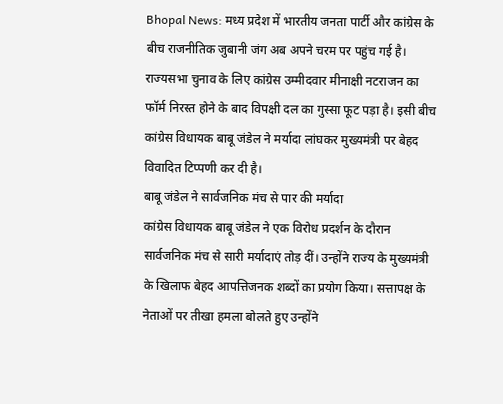Bhopal News: मध्य प्रदेश में भारतीय जनता पार्टी और कांग्रेस के बीच राजनीतिक जुबानी जंग अब अपने चरम पर पहुंच गई है। राज्यसभा चुनाव के लिए कांग्रेस उम्मीदवार मीनाक्षी नटराजन का फॉर्म निरस्त होने के बाद विपक्षी दल का गुस्सा फूट पड़ा है। इसी बीच कांग्रेस विधायक बाबू जंडेल ने मर्यादा लांघकर मुख्यमंत्री पर बेहद विवादित टिप्पणी कर दी है।
बाबू जंडेल ने सार्वजनिक मंच से पार की मर्यादा
कांग्रेस विधायक बाबू जंडेल ने एक विरोध प्रदर्शन के दौरान सार्वजनिक मंच से सारी मर्यादाएं तोड़ दीं। उन्होंने राज्य के मुख्यमंत्री के खिलाफ बेहद आपत्तिजनक शब्दों का प्रयोग किया। सत्तापक्ष के नेताओं पर तीखा हमला बोलते हुए उन्होंने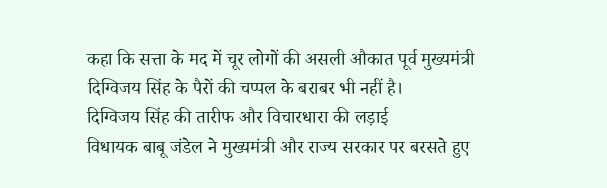कहा कि सत्ता के मद में चूर लोगों की असली औकात पूर्व मुख्यमंत्री दिग्विजय सिंह के पैरों की चप्पल के बराबर भी नहीं है।
दिग्विजय सिंह की तारीफ और विचारधारा की लड़ाई
विधायक बाबू जंडेल ने मुख्यमंत्री और राज्य सरकार पर बरसते हुए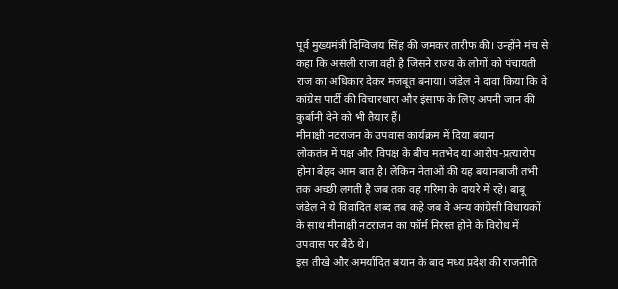पूर्व मुख्यमंत्री दिग्विजय सिंह की जमकर तारीफ की। उन्होंने मंच से कहा कि असली राजा वही है जिसने राज्य के लोगों को पंचायती राज का अधिकार देकर मजबूत बनाया। जंडेल ने दावा किया कि वे कांग्रेस पार्टी की विचारधारा और इंसाफ के लिए अपनी जान की कुर्बानी देने को भी तैयार हैं।
मीनाक्षी नटराजन के उपवास कार्यक्रम में दिया बयान
लोकतंत्र में पक्ष और विपक्ष के बीच मतभेद या आरोप-प्रत्यारोप होना बेहद आम बात है। लेकिन नेताओं की यह बयानबाजी तभी तक अच्छी लगती है जब तक वह गरिमा के दायरे में रहे। बाबू जंडेल ने ये विवादित शब्द तब कहे जब वे अन्य कांग्रेसी विधायकों के साथ मीनाक्षी नटराजन का फॉर्म निरस्त होने के विरोध में उपवास पर बैठे थे।
इस तीखे और अमर्यादित बयान के बाद मध्य प्रदेश की राजनीति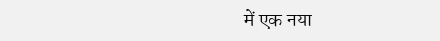में एक नया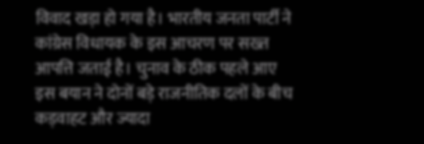विवाद खड़ा हो गया है। भारतीय जनता पार्टी ने कांग्रेस विधायक के इस आचरण पर सख्त आपत्ति जताई है। चुनाव के ठीक पहले आए इस बयान ने दोनों बड़े राजनीतिक दलों के बीच कड़वाहट और ज्यादा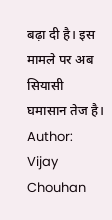बढ़ा दी है। इस मामले पर अब सियासी घमासान तेज है।
Author: Vijay Chouhan